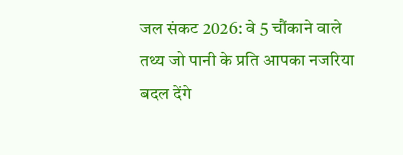जल संकट 2026: वे 5 चौंकाने वाले तथ्य जो पानी के प्रति आपका नजरिया बदल देंगे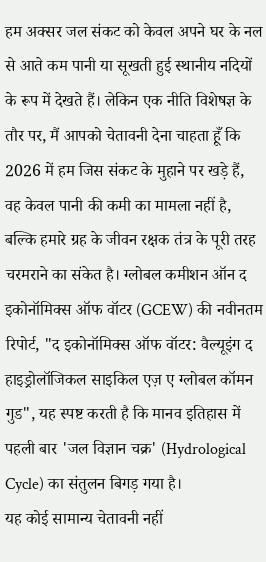हम अक्सर जल संकट को केवल अपने घर के नल से आते कम पानी या सूखती हुई स्थानीय नदियों के रूप में देखते हैं। लेकिन एक नीति विशेषज्ञ के तौर पर, मैं आपको चेतावनी देना चाहता हूँ कि 2026 में हम जिस संकट के मुहाने पर खड़े हैं, वह केवल पानी की कमी का मामला नहीं है, बल्कि हमारे ग्रह के जीवन रक्षक तंत्र के पूरी तरह चरमराने का संकेत है। ग्लोबल कमीशन ऑन द इकोनॉमिक्स ऑफ वॉटर (GCEW) की नवीनतम रिपोर्ट, "द इकोनॉमिक्स ऑफ वॉटर: वैल्यूइंग द हाइड्रोलॉजिकल साइकिल एज़ ए ग्लोबल कॉमन गुड", यह स्पष्ट करती है कि मानव इतिहास में पहली बार 'जल विज्ञान चक्र' (Hydrological Cycle) का संतुलन बिगड़ गया है।
यह कोई सामान्य चेतावनी नहीं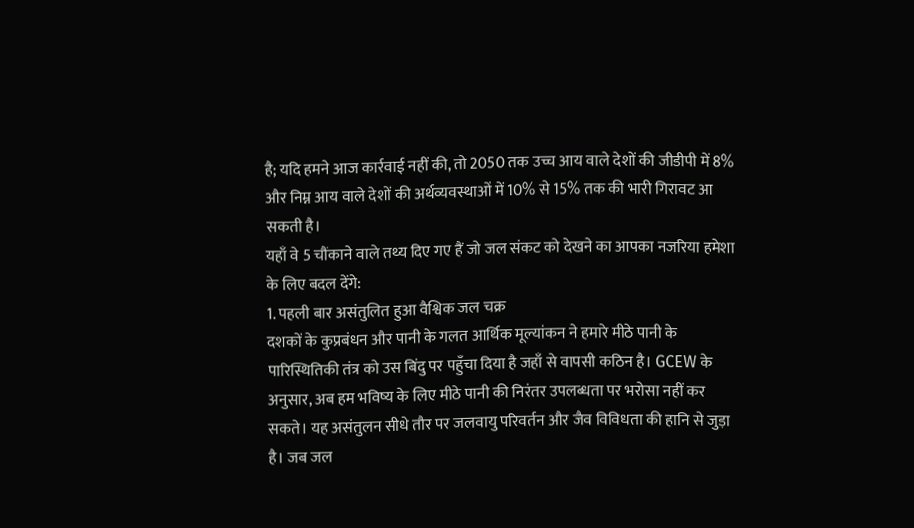है; यदि हमने आज कार्रवाई नहीं की, तो 2050 तक उच्च आय वाले देशों की जीडीपी में 8% और निम्न आय वाले देशों की अर्थव्यवस्थाओं में 10% से 15% तक की भारी गिरावट आ सकती है।
यहाँ वे 5 चौंकाने वाले तथ्य दिए गए हैं जो जल संकट को देखने का आपका नजरिया हमेशा के लिए बदल देंगे:
1. पहली बार असंतुलित हुआ वैश्विक जल चक्र
दशकों के कुप्रबंधन और पानी के गलत आर्थिक मूल्यांकन ने हमारे मीठे पानी के पारिस्थितिकी तंत्र को उस बिंदु पर पहुँचा दिया है जहाँ से वापसी कठिन है। GCEW के अनुसार, अब हम भविष्य के लिए मीठे पानी की निरंतर उपलब्धता पर भरोसा नहीं कर सकते। यह असंतुलन सीधे तौर पर जलवायु परिवर्तन और जैव विविधता की हानि से जुड़ा है। जब जल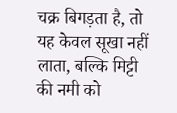चक्र बिगड़ता है, तो यह केवल सूखा नहीं लाता, बल्कि मिट्टी की नमी को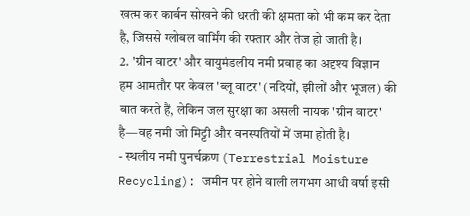खत्म कर कार्बन सोखने की धरती की क्षमता को भी कम कर देता है, जिससे ग्लोबल वार्मिंग की रफ्तार और तेज हो जाती है।
2. 'ग्रीन वाटर' और वायुमंडलीय नमी प्रवाह का अदृश्य विज्ञान
हम आमतौर पर केवल 'ब्लू वाटर' (नदियों, झीलों और भूजल) की बात करते हैं, लेकिन जल सुरक्षा का असली नायक 'ग्रीन वाटर' है—वह नमी जो मिट्टी और वनस्पतियों में जमा होती है।
- स्थलीय नमी पुनर्चक्रण (Terrestrial Moisture Recycling): जमीन पर होने वाली लगभग आधी वर्षा इसी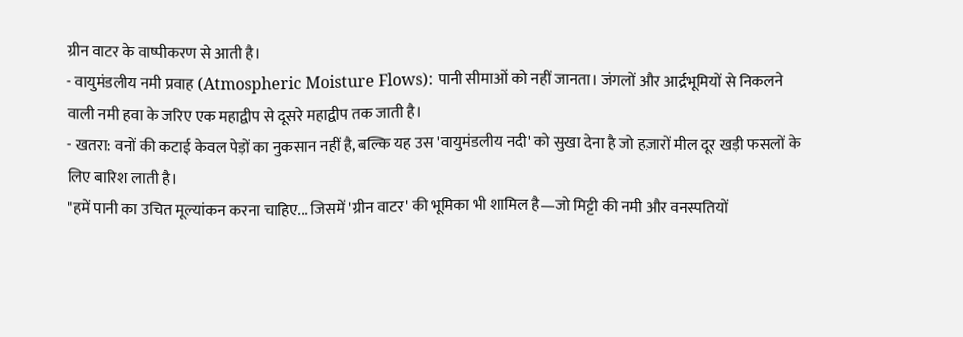ग्रीन वाटर के वाष्पीकरण से आती है।
- वायुमंडलीय नमी प्रवाह (Atmospheric Moisture Flows): पानी सीमाओं को नहीं जानता। जंगलों और आर्द्रभूमियों से निकलने वाली नमी हवा के जरिए एक महाद्वीप से दूसरे महाद्वीप तक जाती है।
- खतरा: वनों की कटाई केवल पेड़ों का नुकसान नहीं है, बल्कि यह उस 'वायुमंडलीय नदी' को सुखा देना है जो हज़ारों मील दूर खड़ी फसलों के लिए बारिश लाती है।
"हमें पानी का उचित मूल्यांकन करना चाहिए... जिसमें 'ग्रीन वाटर' की भूमिका भी शामिल है—जो मिट्टी की नमी और वनस्पतियों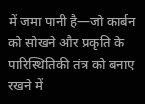में जमा पानी है—जो कार्बन को सोखने और प्रकृति के पारिस्थितिकी तंत्र को बनाए रखने में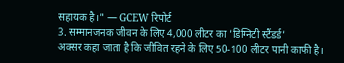सहायक है।" — GCEW रिपोर्ट
3. सम्मानजनक जीवन के लिए 4,000 लीटर का 'डिग्निटी स्टैंडर्ड'
अक्सर कहा जाता है कि जीवित रहने के लिए 50-100 लीटर पानी काफी है।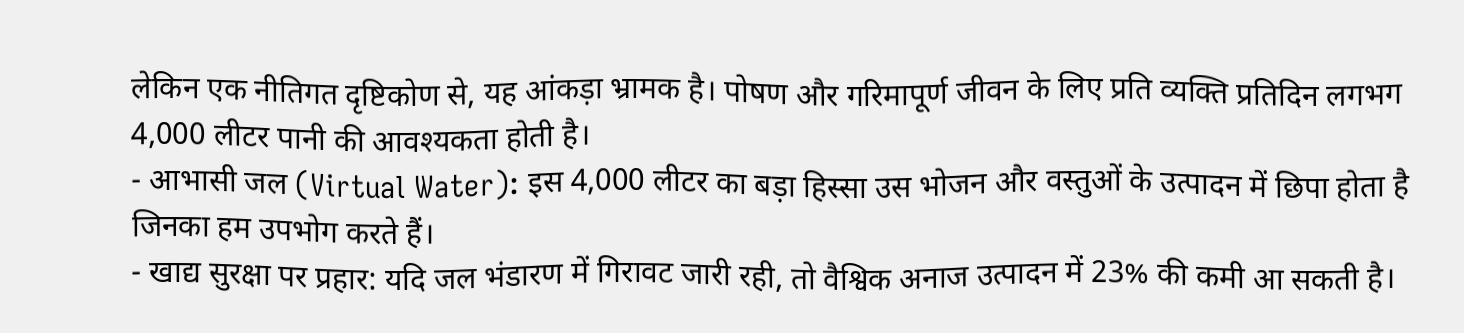लेकिन एक नीतिगत दृष्टिकोण से, यह आंकड़ा भ्रामक है। पोषण और गरिमापूर्ण जीवन के लिए प्रति व्यक्ति प्रतिदिन लगभग 4,000 लीटर पानी की आवश्यकता होती है।
- आभासी जल (Virtual Water): इस 4,000 लीटर का बड़ा हिस्सा उस भोजन और वस्तुओं के उत्पादन में छिपा होता है जिनका हम उपभोग करते हैं।
- खाद्य सुरक्षा पर प्रहार: यदि जल भंडारण में गिरावट जारी रही, तो वैश्विक अनाज उत्पादन में 23% की कमी आ सकती है।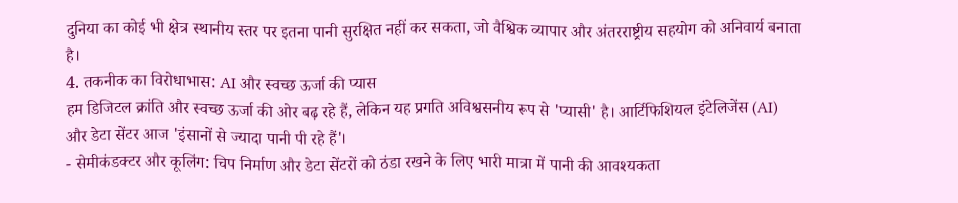दुनिया का कोई भी क्षेत्र स्थानीय स्तर पर इतना पानी सुरक्षित नहीं कर सकता, जो वैश्विक व्यापार और अंतरराष्ट्रीय सहयोग को अनिवार्य बनाता है।
4. तकनीक का विरोधाभास: AI और स्वच्छ ऊर्जा की प्यास
हम डिजिटल क्रांति और स्वच्छ ऊर्जा की ओर बढ़ रहे हैं, लेकिन यह प्रगति अविश्वसनीय रूप से 'प्यासी' है। आर्टिफिशियल इंटेलिजेंस (AI) और डेटा सेंटर आज 'इंसानों से ज्यादा पानी पी रहे हैं'।
- सेमीकंडक्टर और कूलिंग: चिप निर्माण और डेटा सेंटरों को ठंडा रखने के लिए भारी मात्रा में पानी की आवश्यकता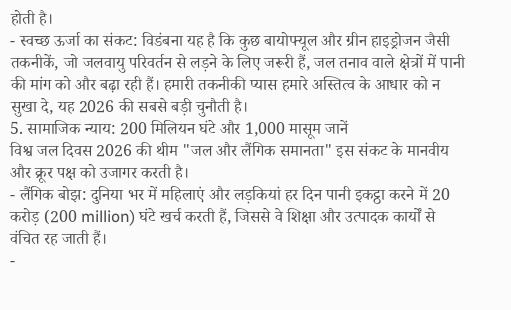होती है।
- स्वच्छ ऊर्जा का संकट: विडंबना यह है कि कुछ बायोफ्यूल और ग्रीन हाइड्रोजन जैसी तकनीकें, जो जलवायु परिवर्तन से लड़ने के लिए जरूरी हैं, जल तनाव वाले क्षेत्रों में पानी की मांग को और बढ़ा रही हैं। हमारी तकनीकी प्यास हमारे अस्तित्व के आधार को न सुखा दे, यह 2026 की सबसे बड़ी चुनौती है।
5. सामाजिक न्याय: 200 मिलियन घंटे और 1,000 मासूम जानें
विश्व जल दिवस 2026 की थीम "जल और लैंगिक समानता" इस संकट के मानवीय और क्रूर पक्ष को उजागर करती है।
- लैंगिक बोझ: दुनिया भर में महिलाएं और लड़कियां हर दिन पानी इकट्ठा करने में 20 करोड़ (200 million) घंटे खर्च करती हैं, जिससे वे शिक्षा और उत्पादक कार्यों से वंचित रह जाती हैं।
-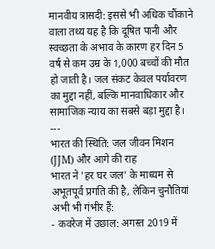मानवीय त्रासदी: इससे भी अधिक चौंकाने वाला तथ्य यह है कि दूषित पानी और स्वच्छता के अभाव के कारण हर दिन 5 वर्ष से कम उम्र के 1,000 बच्चों की मौत हो जाती है। जल संकट केवल पर्यावरण का मुद्दा नहीं, बल्कि मानवाधिकार और सामाजिक न्याय का सबसे बड़ा मुद्दा है।
---
भारत की स्थिति: जल जीवन मिशन (JJM) और आगे की राह
भारत ने 'हर घर जल' के माध्यम से अभूतपूर्व प्रगति की है, लेकिन चुनौतियां अभी भी गंभीर हैं:
- कवरेज में उछाल: अगस्त 2019 में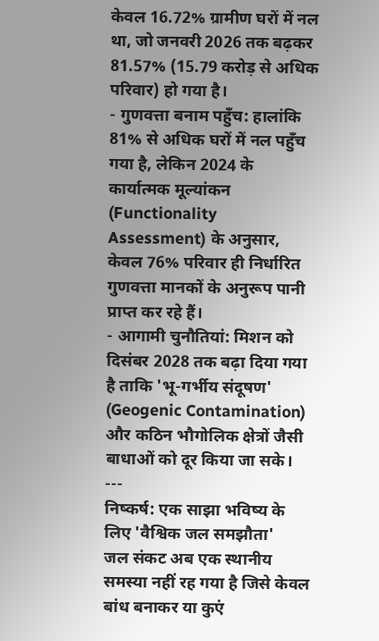केवल 16.72% ग्रामीण घरों में नल था, जो जनवरी 2026 तक बढ़कर 81.57% (15.79 करोड़ से अधिक परिवार) हो गया है।
- गुणवत्ता बनाम पहुँच: हालांकि 81% से अधिक घरों में नल पहुँच गया है, लेकिन 2024 के कार्यात्मक मूल्यांकन (Functionality Assessment) के अनुसार, केवल 76% परिवार ही निर्धारित गुणवत्ता मानकों के अनुरूप पानी प्राप्त कर रहे हैं।
- आगामी चुनौतियां: मिशन को दिसंबर 2028 तक बढ़ा दिया गया है ताकि 'भू-गर्भीय संदूषण' (Geogenic Contamination) और कठिन भौगोलिक क्षेत्रों जैसी बाधाओं को दूर किया जा सके।
---
निष्कर्ष: एक साझा भविष्य के लिए 'वैश्विक जल समझौता'
जल संकट अब एक स्थानीय समस्या नहीं रह गया है जिसे केवल बांध बनाकर या कुएं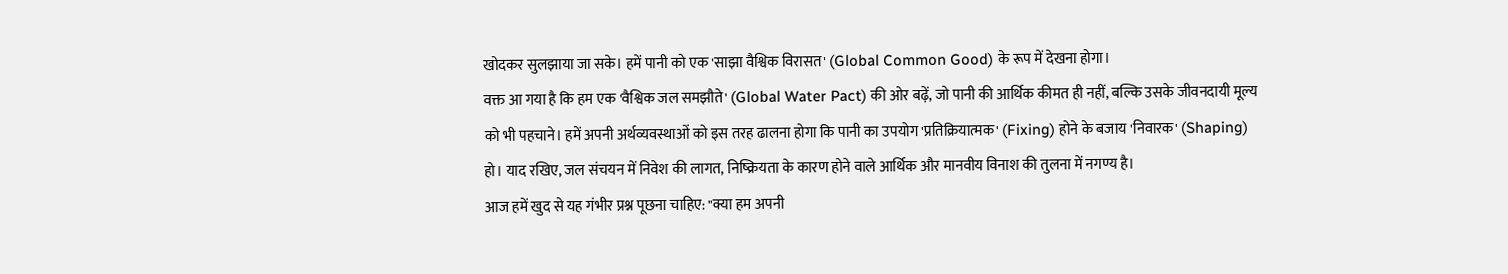खोदकर सुलझाया जा सके। हमें पानी को एक 'साझा वैश्विक विरासत' (Global Common Good) के रूप में देखना होगा।
वक्त आ गया है कि हम एक 'वैश्विक जल समझौते' (Global Water Pact) की ओर बढ़ें, जो पानी की आर्थिक कीमत ही नहीं, बल्कि उसके जीवनदायी मूल्य को भी पहचाने। हमें अपनी अर्थव्यवस्थाओं को इस तरह ढालना होगा कि पानी का उपयोग 'प्रतिक्रियात्मक' (Fixing) होने के बजाय 'निवारक' (Shaping) हो। याद रखिए, जल संचयन में निवेश की लागत, निष्क्रियता के कारण होने वाले आर्थिक और मानवीय विनाश की तुलना में नगण्य है।
आज हमें खुद से यह गंभीर प्रश्न पूछना चाहिए: "क्या हम अपनी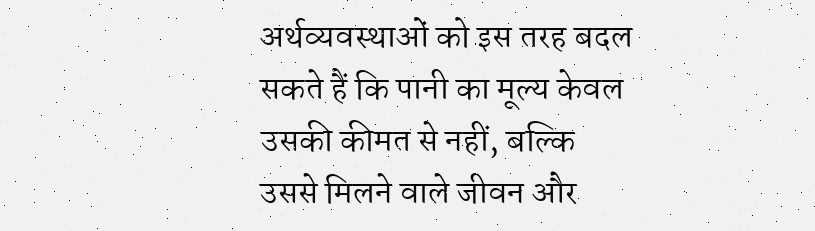अर्थव्यवस्थाओं को इस तरह बदल सकते हैं कि पानी का मूल्य केवल उसकी कीमत से नहीं, बल्कि उससे मिलने वाले जीवन और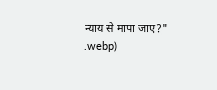न्याय से मापा जाए?"
.webp)